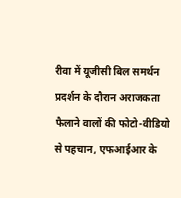रीवा में यूजीसी बिल समर्थन प्रदर्शन के दौरान अराजकता फैलाने वालों की फोटो-वीडियो से पहचान, एफआईआर के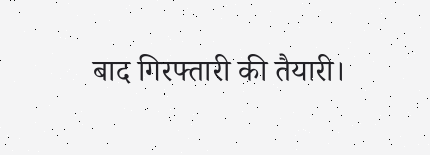बाद गिरफ्तारी की तैयारी।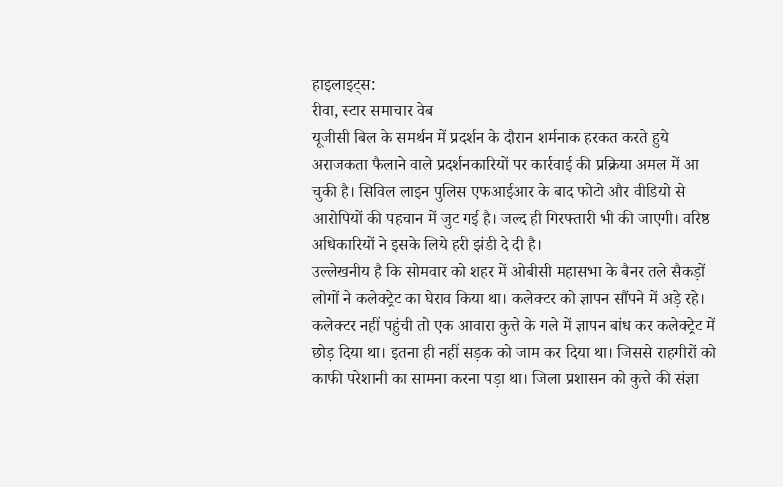हाइलाइट्स:
रीवा, स्टार समाचार वेब
यूजीसी बिल के समर्थन में प्रदर्शन के दौरान शर्मनाक हरकत करते हुये अराजकता फैलाने वाले प्रदर्शनकारियों पर कार्रवाई की प्रक्रिया अमल में आ चुकी है। सिविल लाइन पुलिस एफआईआर के बाद फोटो और वीडियो से आरोपियों की पहचान में जुट गई है। जल्द ही गिरफ्तारी भी की जाएगी। वरिष्ठ अधिकारियों ने इसके लिये हरी झंडी दे दी है।
उल्लेखनीय है कि सोमवार को शहर में ओबीसी महासभा के बैनर तले सैकड़ों लोगों ने कलेक्ट्रेट का घेराव किया था। कलेक्टर को ज्ञापन सौंपने में अड़े रहे। कलेक्टर नहीं पहुंची तो एक आवारा कुत्ते के गले में ज्ञापन बांध कर कलेक्ट्रेट में छोड़ दिया था। इतना ही नहीं सड़क को जाम कर दिया था। जिससे राहगीरों को काफी परेशानी का सामना करना पड़ा था। जिला प्रशासन को कुत्ते की संज्ञा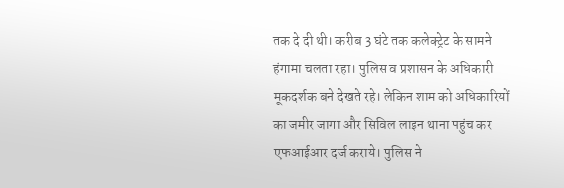तक दे दी थी। करीब 3 घंटे तक कलेक्ट्रेट के सामने हंगामा चलता रहा। पुलिस व प्रशासन के अधिकारी मूकदर्शक बने देखते रहे। लेकिन शाम को अधिकारियों का जमीर जागा और सिविल लाइन थाना पहुंच कर एफआईआर दर्ज कराये। पुलिस ने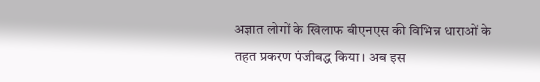अज्ञात लोगों के खिलाफ बीएनएस की विभिन्न धाराओं के तहत प्रकरण पंजीबद्ध किया। अब इस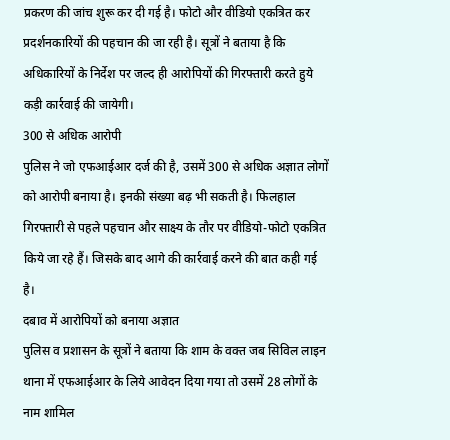प्रकरण की जांच शुरू कर दी गई है। फोटो और वीडियो एकत्रित कर प्रदर्शनकारियों की पहचान की जा रही है। सूत्रों ने बताया है कि अधिकारियों के निर्देश पर जल्द ही आरोपियों की गिरफ्तारी करते हुये कड़ी कार्रवाई की जायेगी।
300 से अधिक आरोपी
पुलिस ने जो एफआईआर दर्ज की है, उसमें 300 से अधिक अज्ञात लोगों को आरोपी बनाया है। इनकी संख्या बढ़ भी सकती है। फिलहाल गिरफ्तारी से पहले पहचान और साक्ष्य के तौर पर वीडियो-फोटो एकत्रित किये जा रहे हैं। जिसके बाद आगे की कार्रवाई करने की बात कही गई है।
दबाव में आरोपियों को बनाया अज्ञात
पुलिस व प्रशासन के सूत्रों ने बताया कि शाम के वक्त जब सिविल लाइन थाना में एफआईआर के लिये आवेदन दिया गया तो उसमें 28 लोगों के नाम शामिल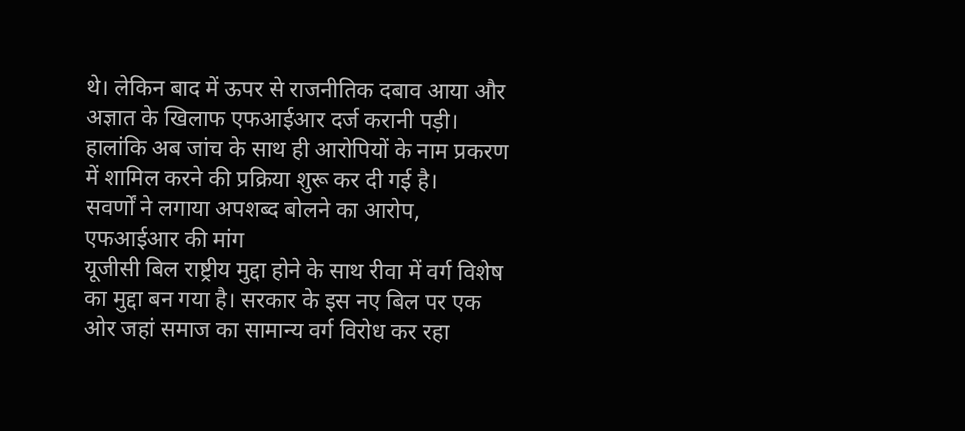थे। लेकिन बाद में ऊपर से राजनीतिक दबाव आया और अज्ञात के खिलाफ एफआईआर दर्ज करानी पड़ी। हालांकि अब जांच के साथ ही आरोपियों के नाम प्रकरण में शामिल करने की प्रक्रिया शुरू कर दी गई है।
सवर्णों ने लगाया अपशब्द बोलने का आरोप, एफआईआर की मांग
यूजीसी बिल राष्ट्रीय मुद्दा होने के साथ रीवा में वर्ग विशेष का मुद्दा बन गया है। सरकार के इस नए बिल पर एक ओर जहां समाज का सामान्य वर्ग विरोध कर रहा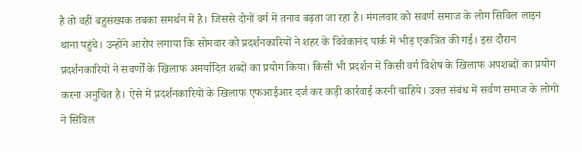है तो वहीं बहुसंख्यक तबका समर्थन में है। जिससे दोनों वर्ग में तनाव बढ़ता जा रहा है। मंगलवार को सवर्ण समाज के लोग सिविल लाइन थाना पहुंचे। उन्होंने आरोप लगाया कि सोमवार को प्रदर्शनकारियों ने शहर के विवेकानंद पार्क में भीड़ एकत्रित की गई। इस दौरान प्रदर्शनकारियों ने सवर्णों के खिलाफ अमर्यादित शब्दों का प्रयोग किया। किसी भी प्रदर्शन में किसी वर्ग विशेष के खिलाफ अपशब्दों का प्रयोग करना अनुचित है। ऐसे में प्रदर्शनकारियों के खिलाफ एफआईआर दर्ज कर कड़ी कार्रवाई करनी चाहिये। उक्त संबंध में सर्वण समाज के लोगों ने सिविल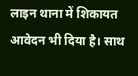लाइन थाना में शिकायत आवेदन भी दिया है। साथ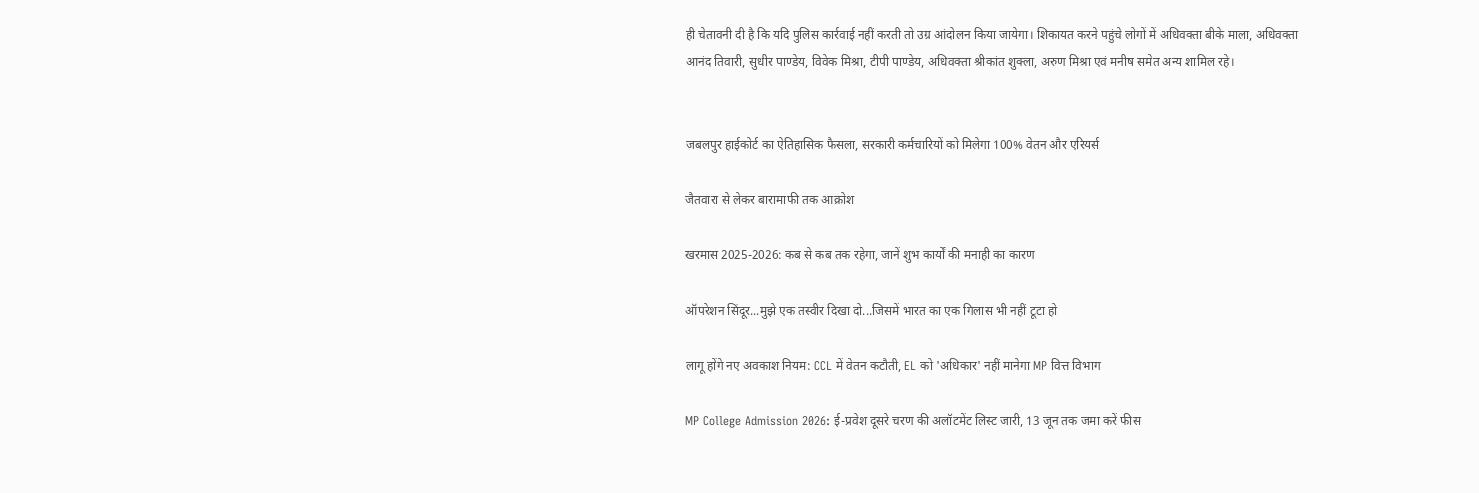ही चेतावनी दी है कि यदि पुलिस कार्रवाई नहीं करती तो उग्र आंदोलन किया जायेगा। शिकायत करने पहुंचे लोगों में अधिवक्ता बीके माला, अधिवक्ता आनंद तिवारी, सुधीर पाण्डेय, विवेक मिश्रा, टीपी पाण्डेय, अधिवक्ता श्रीकांत शुक्ला, अरुण मिश्रा एवं मनीष समेत अन्य शामिल रहे।


जबलपुर हाईकोर्ट का ऐतिहासिक फैसला, सरकारी कर्मचारियों को मिलेगा 100% वेतन और एरियर्स

जैतवारा से लेकर बारामाफी तक आक्रोश

खरमास 2025-2026: कब से कब तक रहेगा, जानें शुभ कार्यों की मनाही का कारण

ऑपरेशन सिंदूर...मुझे एक तस्वीर दिखा दो...जिसमें भारत का एक गिलास भी नहीं टूटा हो

लागू होंगे नए अवकाश नियम: CCL में वेतन कटौती, EL को 'अधिकार' नहीं मानेगा MP वित्त विभाग

MP College Admission 2026: ई-प्रवेश दूसरे चरण की अलॉटमेंट लिस्ट जारी, 13 जून तक जमा करें फीस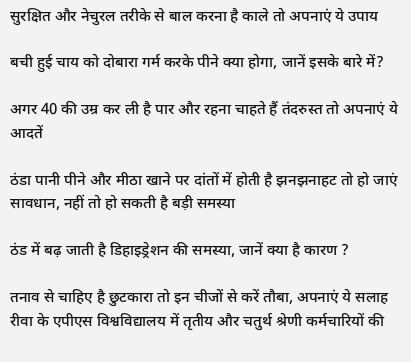सुरक्षित और नेचुरल तरीके से बाल करना है काले तो अपनाएं ये उपाय

बची हुई चाय को दोबारा गर्म करके पीने क्या होगा, जानें इसके बारे में?

अगर 40 की उम्र कर ली है पार और रहना चाहते हैं तंदरुस्त तो अपनाएं ये आदतें

ठंडा पानी पीने और मीठा खाने पर दांतों में होती है झनझनाहट तो हो जाएं सावधान, नहीं तो हो सकती है बड़ी समस्या

ठंड में बढ़ जाती है डिहाइड्रेशन की समस्या, जानें क्या है कारण ?

तनाव से चाहिए है छुटकारा तो इन चीजों से करें तौबा, अपनाएं ये सलाह
रीवा के एपीएस विश्वविद्यालय में तृतीय और चतुर्थ श्रेणी कर्मचारियों की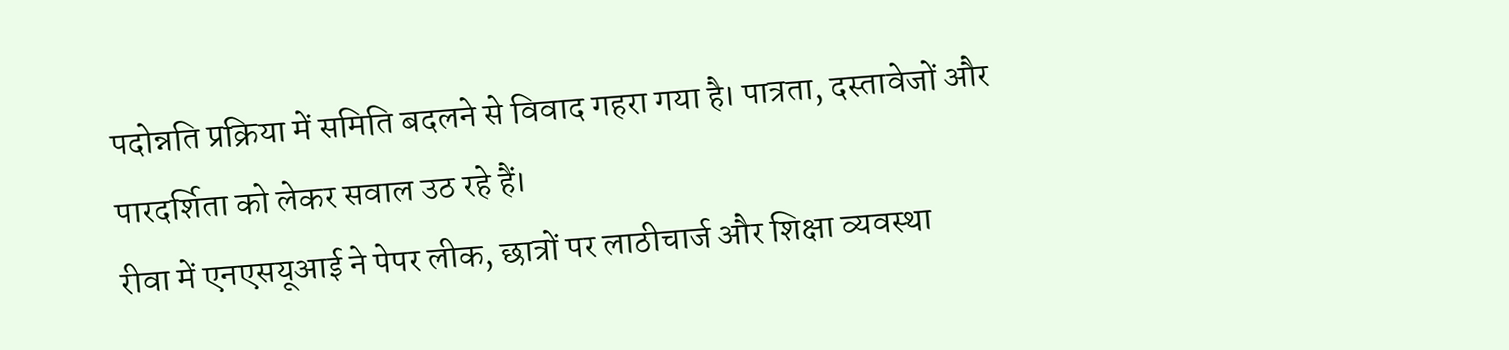पदोन्नति प्रक्रिया में समिति बदलने से विवाद गहरा गया है। पात्रता, दस्तावेजों और पारदर्शिता को लेकर सवाल उठ रहे हैं।
रीवा में एनएसयूआई ने पेपर लीक, छात्रों पर लाठीचार्ज और शिक्षा व्यवस्था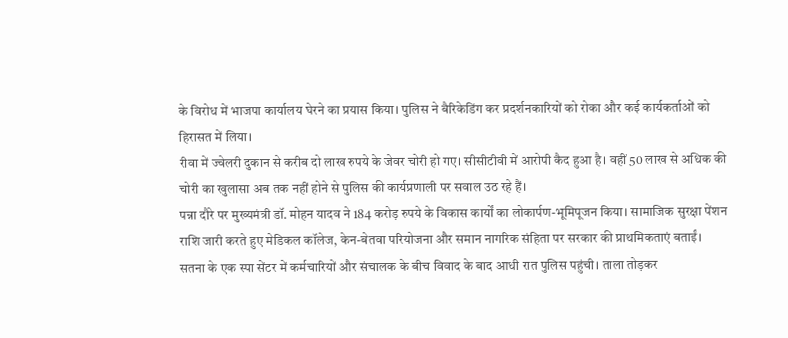के विरोध में भाजपा कार्यालय घेरने का प्रयास किया। पुलिस ने बैरिकेडिंग कर प्रदर्शनकारियों को रोका और कई कार्यकर्ताओं को हिरासत में लिया।
रीवा में ज्वेलरी दुकान से करीब दो लाख रुपये के जेवर चोरी हो गए। सीसीटीवी में आरोपी कैद हुआ है। वहीं 50 लाख से अधिक की चोरी का खुलासा अब तक नहीं होने से पुलिस की कार्यप्रणाली पर सवाल उठ रहे हैं।
पन्ना दौरे पर मुख्यमंत्री डॉ. मोहन यादव ने 184 करोड़ रुपये के विकास कार्यों का लोकार्पण-भूमिपूजन किया। सामाजिक सुरक्षा पेंशन राशि जारी करते हुए मेडिकल कॉलेज, केन-बेतवा परियोजना और समान नागरिक संहिता पर सरकार की प्राथमिकताएं बताईं।
सतना के एक स्पा सेंटर में कर्मचारियों और संचालक के बीच विवाद के बाद आधी रात पुलिस पहुंची। ताला तोड़कर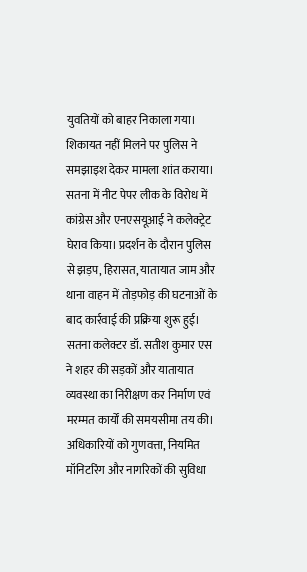युवतियों को बाहर निकाला गया। शिकायत नहीं मिलने पर पुलिस ने समझाइश देकर मामला शांत कराया।
सतना में नीट पेपर लीक के विरोध में कांग्रेस और एनएसयूआई ने कलेक्ट्रेट घेराव किया। प्रदर्शन के दौरान पुलिस से झड़प, हिरासत, यातायात जाम और थाना वाहन में तोड़फोड़ की घटनाओं के बाद कार्रवाई की प्रक्रिया शुरू हुई।
सतना कलेक्टर डॉ. सतीश कुमार एस ने शहर की सड़कों और यातायात व्यवस्था का निरीक्षण कर निर्माण एवं मरम्मत कार्यों की समयसीमा तय की। अधिकारियों को गुणवत्ता, नियमित मॉनिटरिंग और नागरिकों की सुविधा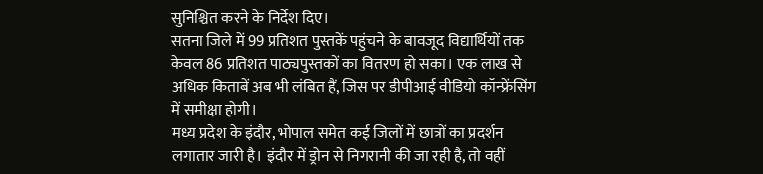सुनिश्चित करने के निर्देश दिए।
सतना जिले में 99 प्रतिशत पुस्तकें पहुंचने के बावजूद विद्यार्थियों तक केवल 86 प्रतिशत पाठ्यपुस्तकों का वितरण हो सका। एक लाख से अधिक किताबें अब भी लंबित हैं, जिस पर डीपीआई वीडियो कॉन्फ्रेंसिंग में समीक्षा होगी।
मध्य प्रदेश के इंदौर, भोपाल समेत कई जिलों में छात्रों का प्रदर्शन लगातार जारी है। इंदौर में ड्रोन से निगरानी की जा रही है, तो वहीं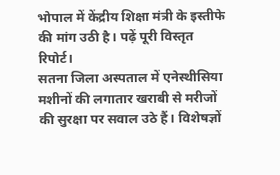भोपाल में केंद्रीय शिक्षा मंत्री के इस्तीफे की मांग उठी है। पढ़ें पूरी विस्तृत रिपोर्ट।
सतना जिला अस्पताल में एनेस्थीसिया मशीनों की लगातार खराबी से मरीजों की सुरक्षा पर सवाल उठे हैं। विशेषज्ञों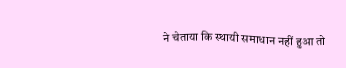ने चेताया कि स्थायी समाधान नहीं हुआ तो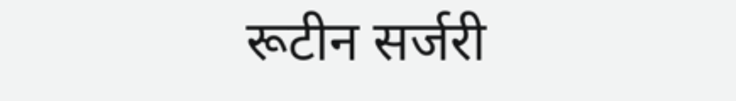रूटीन सर्जरी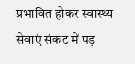प्रभावित होकर स्वास्थ्य सेवाएं संकट में पड़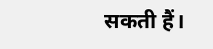सकती हैं।